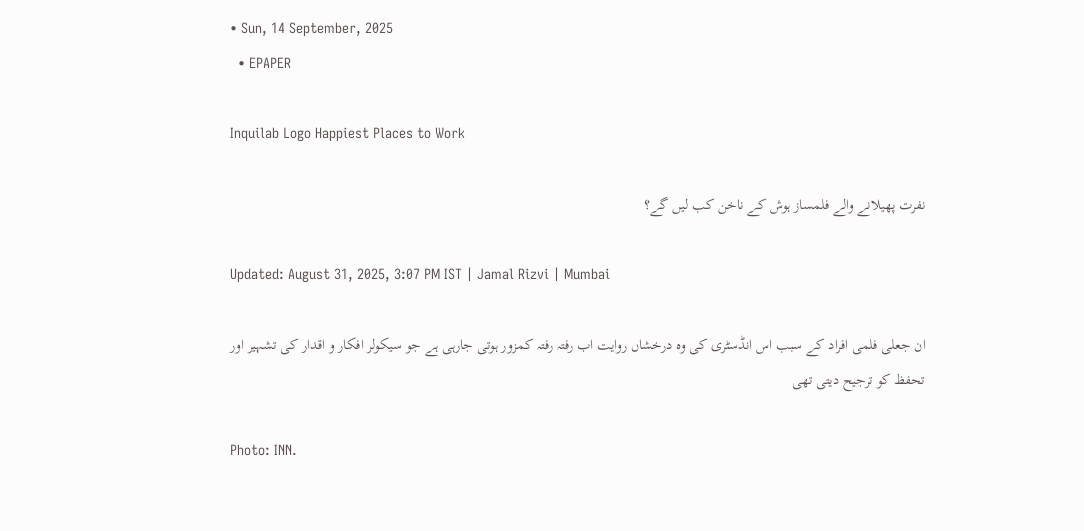• Sun, 14 September, 2025
  • EPAPER

Inquilab Logo Happiest Places to Work

نفرت پھیلانے والے فلمساز ہوش کے ناخن کب لیں گے؟

Updated: August 31, 2025, 3:07 PM IST | Jamal Rizvi | Mumbai

ان جعلی فلمی افراد کے سبب اس انڈسٹری کی وہ درخشاں روایت اب رفتہ رفتہ کمزور ہوتی جارہی ہے جو سیکولر افکار و اقدار کی تشہیر اور تحفظ کو ترجیح دیتی تھی

Photo: INN.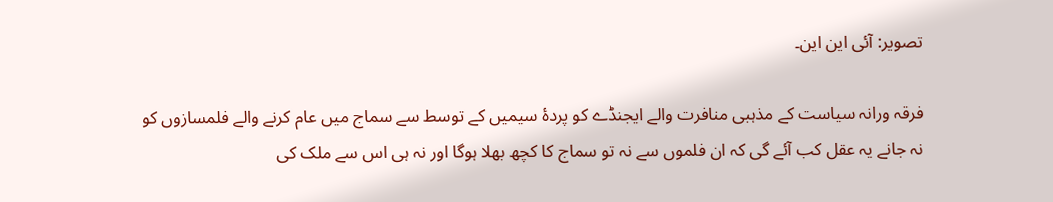تصویر: آئی این این۔

فرقہ ورانہ سیاست کے مذہبی منافرت والے ایجنڈے کو پردۂ سیمیں کے توسط سے سماج میں عام کرنے والے فلمسازوں کو نہ جانے یہ عقل کب آئے گی کہ ان فلموں سے نہ تو سماج کا کچھ بھلا ہوگا اور نہ ہی اس سے ملک کی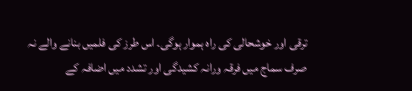ترقی اور خوشحالی کی راہ ہموار ہوگی۔ اس طرز کی فلمیں بنانے والے نہ صرف سماج میں فرقہ ورانہ کشیدگی اور تشدد میں اضافہ کے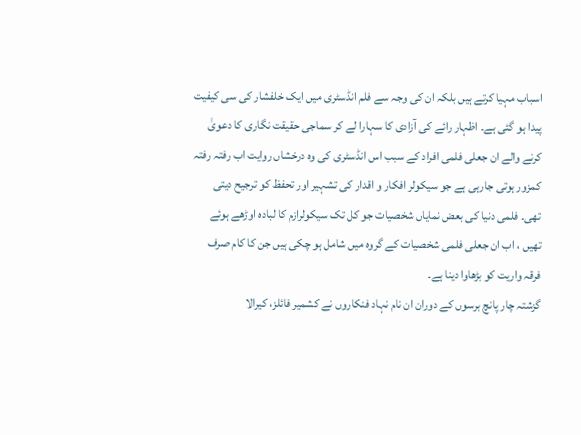اسباب مہیا کرتے ہیں بلکہ ان کی وجہ سے فلم انڈسٹری میں ایک خلفشار کی سی کیفیت پیدا ہو گئی ہے۔ اظہار رائے کی آزادی کا سہارا لے کر سماجی حقیقت نگاری کا دعویٰ کرنے والے ان جعلی فلمی افراد کے سبب اس انڈسٹری کی وہ درخشاں روایت اب رفتہ رفتہ کمزور ہوتی جارہی ہے جو سیکولر افکار و اقدار کی تشہیر اور تحفظ کو ترجیح دیتی تھی۔ فلمی دنیا کی بعض نمایاں شخصیات جو کل تک سیکولرازم کا لبادہ اوڑھے ہوئے تھیں ، اب ان جعلی فلمی شخصیات کے گروہ میں شامل ہو چکی ہیں جن کا کام صرف فرقہ واریت کو بڑھاوا دینا ہے۔
گزشتہ چار پانچ برسوں کے دوران ان نام نہاد فنکاروں نے کشمیر فائلز، کیرالا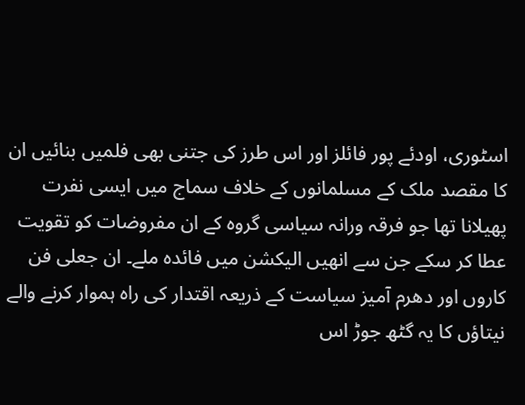اسٹوری، اودئے پور فائلز اور اس طرز کی جتنی بھی فلمیں بنائیں ان کا مقصد ملک کے مسلمانوں کے خلاف سماج میں ایسی نفرت پھیلانا تھا جو فرقہ ورانہ سیاسی گروہ کے ان مفروضات کو تقویت عطا کر سکے جن سے انھیں الیکشن میں فائدہ ملے۔ ان جعلی فن کاروں اور دھرم آمیز سیاست کے ذریعہ اقتدار کی راہ ہموار کرنے والے نیتاؤں کا یہ گٹھ جوڑ اس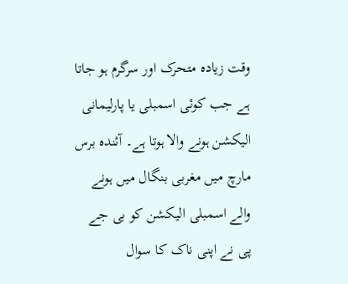وقت زیادہ متحرک اور سرگرم ہو جاتا ہے جب کوئی اسمبلی یا پارلیمانی الیکشن ہونے والا ہوتا ہے۔ آئندہ برس مارچ میں مغربی بنگال میں ہونے والے اسمبلی الیکشن کو بی جے پی نے اپنی ناک کا سوال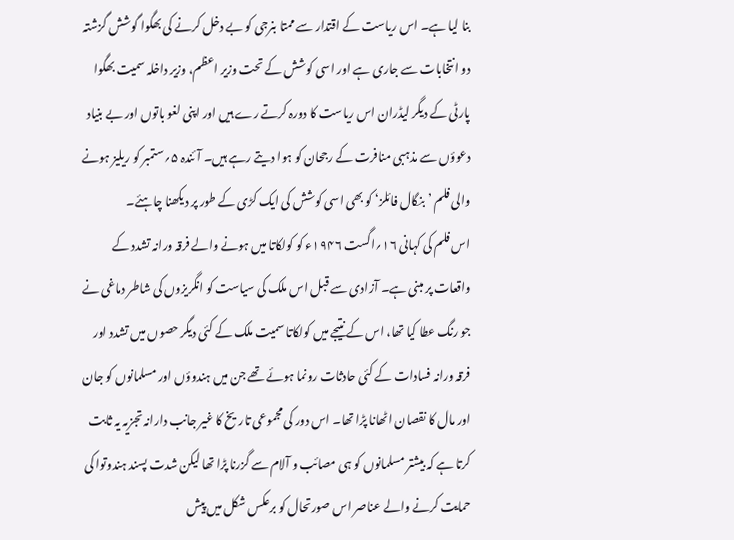بنا لیا ہے۔ اس ریاست کے اقتدار سے ممتا بنرجی کو بے دخل کرنے کی بھگوا گوشش گزشتہ دو انتخابات سے جاری ہے اور اسی کوشش کے تحت وزیر اعظم، وزیر داخلہ سمیت بھگوا پارٹی کے دیگر لیڈران اس ریاست کا دورہ کرتے رے ہیں اور اپنی لغو باتوں اور بے بنیاد دعوؤں سے مذہبی منافرت کے رجحان کو ہوا دیتے رہے ہیں۔ آئندہ ۵؍ستمبر کو ریلیز ہونے والی فلم ’بنگال فائلز‘ کو بھی اسی کوشش کی ایک کڑی کے طور پر دیکھنا چاہئے۔
اس فلم کی کہانی ۱۶؍اگست ۱۹۴۶ء کو کولکاتا میں ہونے والے فرقہ ورانہ تشدد کے واقعات پر مبنی ہے۔ آزادی سے قبل اس ملک کی سیاست کو انگریزوں کی شاطر دماغی نے جو رنگ عطا کیا تھا، اس کے نتیجے میں کولکاتا سمیت ملک کے کئی دیگر حصوں میں تشدد اور فرقہ ورانہ فسادات کے کئی حادثات رونما ہوئے تھے جن میں ہندوؤں اور مسلمانوں کو جان اور مال کا نقصان اٹھانا پڑا تھا۔ اس دور کی مجموعی تاریخ کا غیر جانب دارانہ تجزیہ یہ ثابت کرتا ہے کہ بیشتر مسلمانوں کو ہی مصائب و آلام سے گزرنا پڑا تھا لیکن شدت پسند ہندوتوا کی حمایت کرنے والے عناصر اس صورتحال کو برعکس شکل میں پیش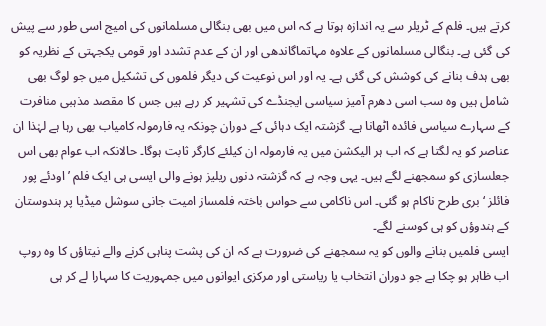کرتے ہیں۔ فلم کے ٹریلر سے یہ اندازہ ہوتا ہے کہ اس میں بھی بنگالی مسلمانوں کی امیج اسی طور سے پیش کی گئی ہے۔ بنگالی مسلمانوں کے علاوہ مہاتماگاندھی اور ان کے عدم تشدد اور قومی یکجہتی کے نظریہ کو بھی ہدف بنانے کی کوشش کی گئی ہے۔ یہ اور اس نوعیت کی دیگر فلموں کی تشکیل میں جو لوگ بھی شامل ہیں وہ سب اسی دھرم آمیز سیاسی ایجنڈے کی تشہیر کر رہے ہیں جس کا مقصد مذہبی منافرت کے سہارے سیاسی فائدہ اٹھانا ہے۔ گزشتہ ایک دہائی کے دوران چونکہ یہ فارمولہ کامیاب بھی رہا ہے لہٰذا ان عناصر کو یہ لگتا ہے کہ اب ہر الیکشن میں یہ فارمولہ ان کیلئے کارگر ثابت ہوگا۔ حالانکہ اب عوام بھی اس جعلسازی کو سمجھنے لگے ہیں۔ یہی وجہ ہے کہ گزشتہ دنوں ریلیز ہونے والی ایسی ہی ایک فلم ’اودئے پور فائلز ‘ بری طرح ناکام ہو گئی۔ اس ناکامی سے حواس باختہ فلمساز امیت جانی سوشل میڈیا پر ہندوستان کے ہندوؤں کو ہی کوسنے لگے۔
ایسی فلمیں بنانے والوں کو یہ سمجھنے کی ضرورت ہے کہ ان کی پشت پناہی کرنے والے نیتاؤں کا وہ روپ اب ظاہر ہو چکا ہے جو دوران انتخاب یا ریاستی اور مرکزی ایوانوں میں جمہوریت کا سہارا لے کر ہی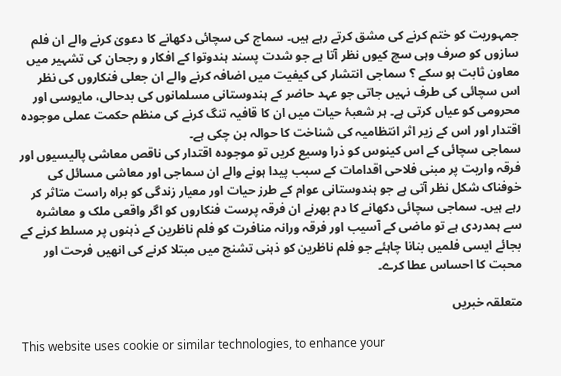جمہوریت کو ختم کرنے کی مشق کرتے رہے ہیں۔ سماج کی سچائی دکھانے کا دعویٰ کرنے والے ان فلم سازوں کو صرف وہی سچ کیوں نظر آتا ہے جو شدت پسند ہندوتوا کے افکار و رجحان کی تشہیر میں معاون ثابت ہو سکے ؟ سماجی انتشار کی کیفیت میں اضافہ کرنے والے ان جعلی فنکاروں کی نظر اس سچائی کی طرف نہیں جاتی جو عہد حاضر کے ہندوستانی مسلمانوں کی بدحالی، مایوسی اور محرومی کو عیاں کرتی ہے۔ ہر شعبۂ حیات میں ان کا قافیہ تنگ کرنے کی منظم حکمت عملی موجودہ اقتدار اور اس کے زیر اثر انتظامیہ کی شناخت کا حوالہ بن چکی ہے۔
سماجی سچائی کے اس کینوس کو ذرا وسیع کریں تو موجودہ اقتدار کی ناقص معاشی پالیسیوں اور فرقہ واریت پر مبنی فلاحی اقدامات کے سبب پیدا ہونے والے ان سماجی اور معاشی مسائل کی خوفناک شکل نظر آتی ہے جو ہندوستانی عوام کے طرز حیات اور معیار زندگی کو براہ راست متاثر کر رہے ہیں۔ سماجی سچائی دکھانے کا دم بھرنے ان فرقہ پرست فنکاروں کو اگر واقعی ملک و معاشرہ سے ہمدردی ہے تو ماضی کے آسیب اور فرقہ ورانہ منافرت کو فلم ناظرین کے ذہنوں پر مسلط کرنے کے بجائے ایسی فلمیں بنانا چاہئے جو فلم ناظرین کو ذہنی تشنج میں مبتلا کرنے کی انھیں فرحت اور محبت کا احساس عطا کرے۔

متعلقہ خبریں

This website uses cookie or similar technologies, to enhance your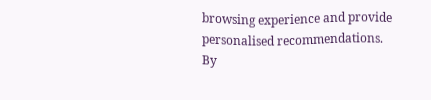browsing experience and provide personalised recommendations. By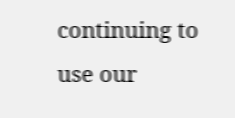continuing to use our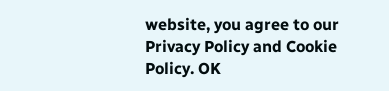website, you agree to our Privacy Policy and Cookie Policy. OK